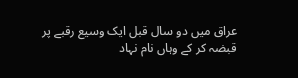عراق میں دو سال قبل ایک وسیع رقبے پر قبضہ کر کے وہاں نام نہاد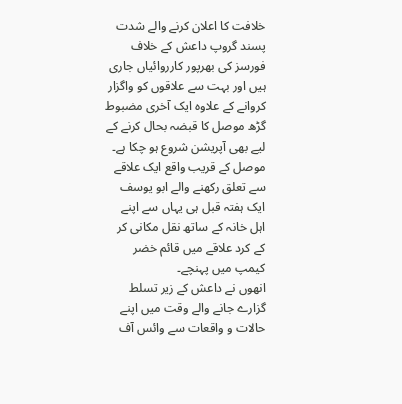خلافت کا اعلان کرنے والے شدت پسند گروپ داعش کے خلاف فورسز کی بھرپور کارروائیاں جاری ہیں اور بہت سے علاقوں کو واگزار کروانے کے علاوہ ایک آخری مضبوط گڑھ موصل کا قبضہ بحال کرنے کے لیے بھی آپریشن شروع ہو چکا ہے۔
موصل کے قریب واقع ایک علاقے سے تعلق رکھنے والے ابو یوسف ایک ہفتہ قبل ہی یہاں سے اپنے اہل خانہ کے ساتھ نقل مکانی کر کے کرد علاقے میں قائم خضر کیمپ میں پہنچے۔
انھوں نے داعش کے زیر تسلط گزارے جانے والے وقت میں اپنے حالات و واقعات سے وائس آف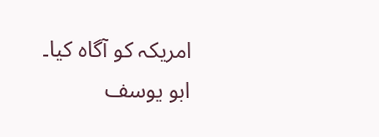امریکہ کو آگاہ کیا۔
ابو یوسف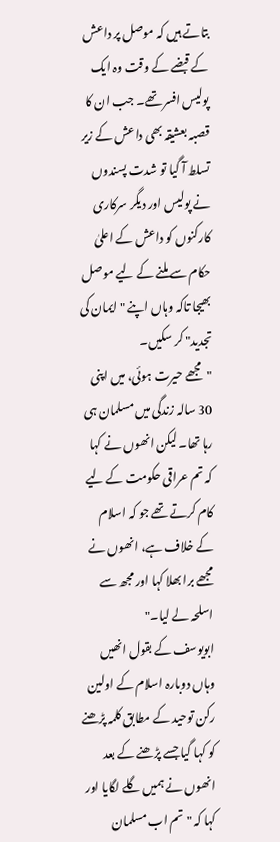بتاتے ہیں کہ موصل پر داعش کے قبضے کے وقت وہ ایک پولیس افسر تھے۔ جب ان کا قصبہ بعشیقہ بھی داعش کے زیر تسلط آ گیا تو شدت پسندوں نے پولیس اور دیگر سرکاری کارکنوں کو داعش کے اعلیٰ حکام سے ملنے کے لیے موصل بھیجا تاکہ وہاں اپنے "ایمان کی تجدید" کر سکیں۔
"مجھے حیرت ہوئی، میں اپنی 30 سالہ زندگی میں مسلمان ہی رہا تھا۔ لیکن انھوں نے کہا کہ تم عراقی حکومت کے لیے کام کرتے تھے جو کہ اسلام کے خلاف ہے، انھوں نے مجھے برا بھلا کہا اور مجھ سے اسلحہ لے لیا۔"
ابویوسف کے بقول انھیں وہاں دوبارہ اسلام کے اولین رکن توحید کے مطابق کلمہ پڑھنے کو کہا گیا جسے پڑھنے کے بعد انھوں نے ہمیں گلے لگایا اور کہا کہ "تم اب مسلمان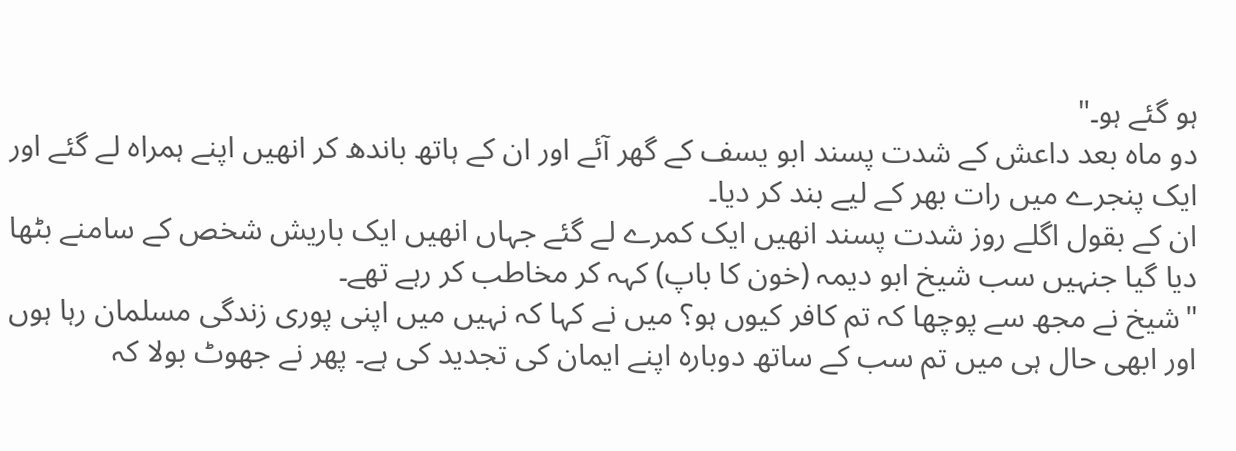ہو گئے ہو۔"
دو ماہ بعد داعش کے شدت پسند ابو یسف کے گھر آئے اور ان کے ہاتھ باندھ کر انھیں اپنے ہمراہ لے گئے اور ایک پنجرے میں رات بھر کے لیے بند کر دیا۔
ان کے بقول اگلے روز شدت پسند انھیں ایک کمرے لے گئے جہاں انھیں ایک باریش شخص کے سامنے بٹھا دیا گیا جنہیں سب شیخ ابو دیمہ (خون کا باپ) کہہ کر مخاطب کر رہے تھے۔
"شیخ نے مجھ سے پوچھا کہ تم کافر کیوں ہو؟ میں نے کہا کہ نہیں میں اپنی پوری زندگی مسلمان رہا ہوں اور ابھی حال ہی میں تم سب کے ساتھ دوبارہ اپنے ایمان کی تجدید کی ہے۔ پھر نے جھوٹ بولا کہ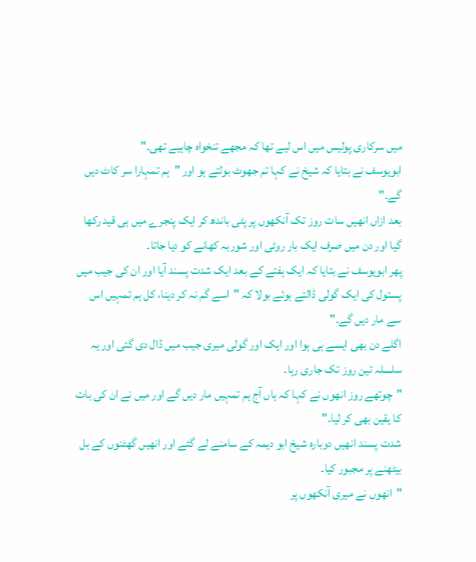میں سرکاری پولیس میں اس لیے تھا کہ مجھے تنخواہ چاہیے تھی۔"
ابویوسف نے بتایا کہ شیخ نے کہا تم جھوٹ بولتے ہو اور "ہم تمہارا سر کاٹ دیں گے۔"
بعد ازاں انھیں سات روز تک آنکھوں پر پٹی باندھ کر ایک پنجرے میں ہی قید رکھا گیا اور دن میں صرف ایک بار روٹی اور شوربہ کھانے کو دیا جاتا۔
پھر ابویوسف نے بتایا کہ ایک ہفتے کے بعد ایک شدت پسند آیا اور ان کی جیب میں پستول کی ایک گولی ڈالتے ہوئے بولا کہ "اسے گم نہ کر دینا، کل ہم تمہیں اس سے مار دیں گے۔"
اگلے دن بھی ایسے ہی ہوا اور ایک اور گولی میری جیب میں ڈال دی گئی اور یہ سلسلہ تین روز تک جاری رہا۔
"چوتھے روز انھوں نے کہا کہ ہاں آج ہم تمہیں مار دیں گے اور میں نے ان کی بات کا یقین بھی کر لیا۔"
شدت پسند انھیں دوبارہ شیخ ابو دیمہ کے سامنے لے گئے اور انھیں گھٹنوں کے بل بیٹھنے پر مجبور کیا۔
"انھوں نے میری آنکھوں پر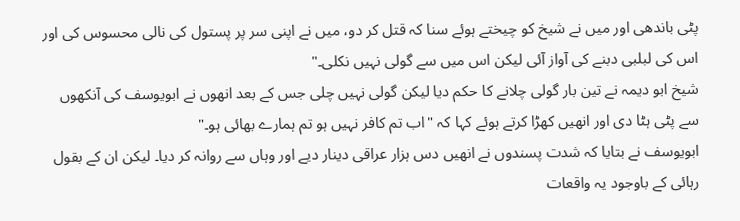پٹی باندھی اور میں نے شیخ کو چیختے ہوئے سنا کہ قتل کر دو، میں نے اپنی سر پر پستول کی نالی محسوس کی اور اس کی لبلبی دبنے کی آواز آئی لیکن اس میں سے گولی نہیں نکلی۔"
شیخ ابو دیمہ نے تین بار گولی چلانے کا حکم دیا لیکن گولی نہیں چلی جس کے بعد انھوں نے ابویوسف کی آنکھوں سے پٹی ہٹا دی اور انھیں کھڑا کرتے ہوئے کہا کہ "اب تم کافر نہیں ہو تم ہمارے بھائی ہو۔"
ابویوسف نے بتایا کہ شدت پسندوں نے انھیں دس ہزار عراقی دینار دیے اور وہاں سے روانہ کر دیا۔ لیکن ان کے بقول رہائی کے باوجود یہ واقعات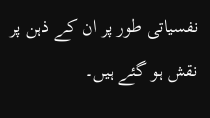نفسیاتی طور پر ان کے ذہن پر نقش ہو گئے ہیں۔